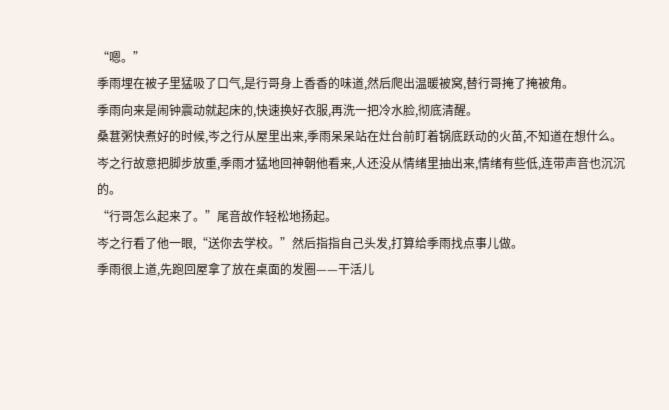“嗯。”
季雨埋在被子里猛吸了口气,是行哥身上香香的味道,然后爬出温暖被窝,替行哥掩了掩被角。
季雨向来是闹钟震动就起床的,快速换好衣服,再洗一把冷水脸,彻底清醒。
桑葚粥快煮好的时候,岑之行从屋里出来,季雨呆呆站在灶台前盯着锅底跃动的火苗,不知道在想什么。
岑之行故意把脚步放重,季雨才猛地回神朝他看来,人还没从情绪里抽出来,情绪有些低,连带声音也沉沉的。
“行哥怎么起来了。”尾音故作轻松地扬起。
岑之行看了他一眼,“送你去学校。”然后指指自己头发,打算给季雨找点事儿做。
季雨很上道,先跑回屋拿了放在桌面的发圈——干活儿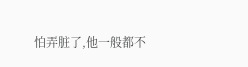怕弄脏了,他一般都不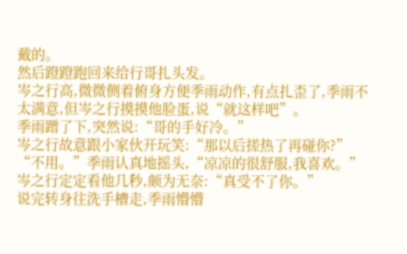戴的。
然后蹬蹬跑回来给行哥扎头发。
岑之行高,微微侧着俯身方便季雨动作,有点扎歪了,季雨不太满意,但岑之行摸摸他脸蛋,说“就这样吧”。
季雨蹭了下,突然说:“哥的手好冷。”
岑之行故意跟小家伙开玩笑:“那以后搓热了再碰你?”
“不用。”季雨认真地摇头,“凉凉的很舒服,我喜欢。”
岑之行定定看他几秒,颇为无奈:“真受不了你。”
说完转身往洗手槽走,季雨懵懵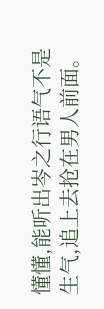懂懂,能听出岑之行语气不是生气,追上去抢在男人前面。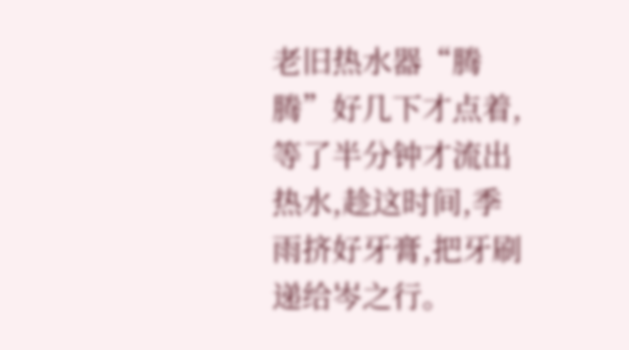老旧热水器“腾腾”好几下才点着,等了半分钟才流出热水,趁这时间,季雨挤好牙膏,把牙刷递给岑之行。